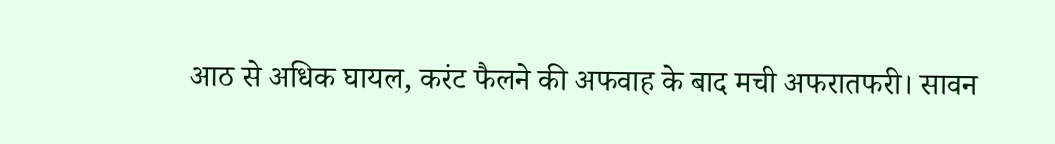आठ से अधिक घायल, करंट फैलने की अफवाह के बाद मची अफरातफरी। सावन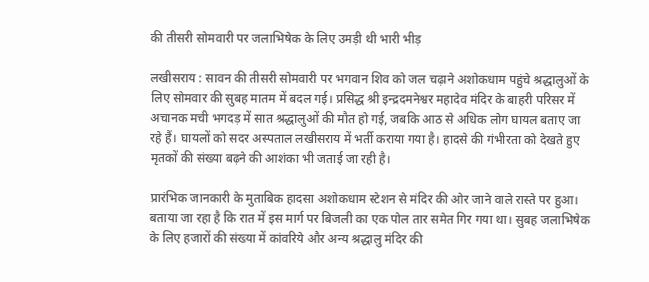की तीसरी सोमवारी पर जलाभिषेक के लिए उमड़ी थी भारी भीड़

लखीसराय : सावन की तीसरी सोमवारी पर भगवान शिव को जल चढ़ाने अशोकधाम पहुंचे श्रद्धालुओं के लिए सोमवार की सुबह मातम में बदल गई। प्रसिद्ध श्री इन्द्रदमनेश्वर महादेव मंदिर के बाहरी परिसर में अचानक मची भगदड़ में सात श्रद्धालुओं की मौत हो गई, जबकि आठ से अधिक लोग घायल बताए जा रहे हैं। घायलों को सदर अस्पताल लखीसराय में भर्ती कराया गया है। हादसे की गंभीरता को देखते हुए मृतकों की संख्या बढ़ने की आशंका भी जताई जा रही है।

प्रारंभिक जानकारी के मुताबिक हादसा अशोकधाम स्टेशन से मंदिर की ओर जाने वाले रास्ते पर हुआ। बताया जा रहा है कि रात में इस मार्ग पर बिजली का एक पोल तार समेत गिर गया था। सुबह जलाभिषेक के लिए हजारों की संख्या में कांवरिये और अन्य श्रद्धालु मंदिर की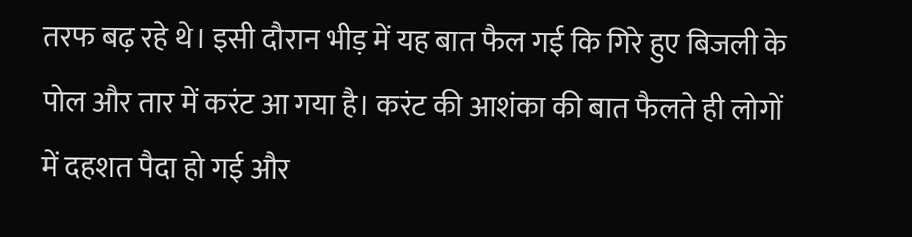तरफ बढ़ रहे थे। इसी दौरान भीड़ में यह बात फैल गई कि गिरे हुए बिजली के पोल और तार में करंट आ गया है। करंट की आशंका की बात फैलते ही लोगों में दहशत पैदा हो गई और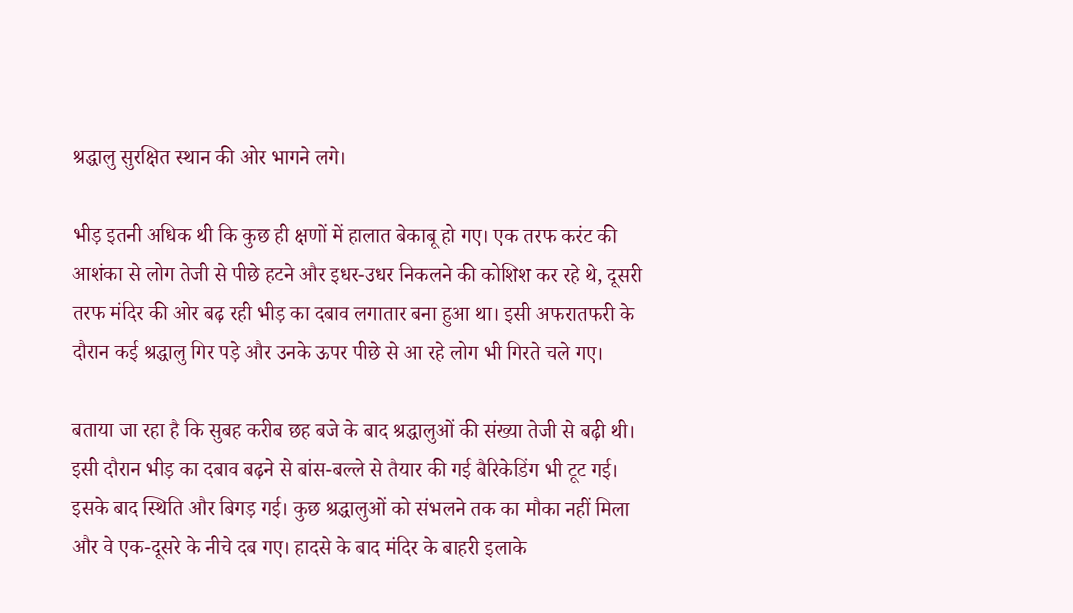श्रद्धालु सुरक्षित स्थान की ओर भागने लगे।

भीड़ इतनी अधिक थी कि कुछ ही क्षणों में हालात बेकाबू हो गए। एक तरफ करंट की आशंका से लोग तेजी से पीछे हटने और इधर-उधर निकलने की कोशिश कर रहे थे, दूसरी तरफ मंदिर की ओर बढ़ रही भीड़ का दबाव लगातार बना हुआ था। इसी अफरातफरी के दौरान कई श्रद्धालु गिर पड़े और उनके ऊपर पीछे से आ रहे लोग भी गिरते चले गए।

बताया जा रहा है कि सुबह करीब छह बजे के बाद श्रद्धालुओं की संख्या तेजी से बढ़ी थी। इसी दौरान भीड़ का दबाव बढ़ने से बांस-बल्ले से तैयार की गई बैरिकेडिंग भी टूट गई। इसके बाद स्थिति और बिगड़ गई। कुछ श्रद्धालुओं को संभलने तक का मौका नहीं मिला और वे एक-दूसरे के नीचे दब गए। हादसे के बाद मंदिर के बाहरी इलाके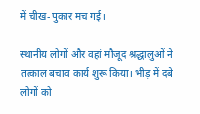में चीख-पुकार मच गई।

स्थानीय लोगों और वहां मौजूद श्रद्धालुओं ने तत्काल बचाव कार्य शुरू किया। भीड़ में दबे लोगों को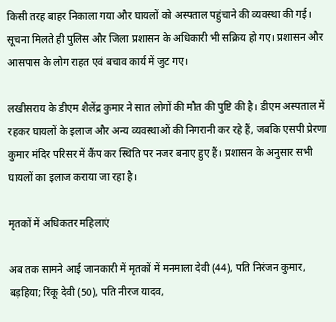किसी तरह बाहर निकाला गया और घायलों को अस्पताल पहुंचाने की व्यवस्था की गई। सूचना मिलते ही पुलिस और जिला प्रशासन के अधिकारी भी सक्रिय हो गए। प्रशासन और आसपास के लोग राहत एवं बचाव कार्य में जुट गए।

लखीसराय के डीएम शैलेंद्र कुमार ने सात लोगों की मौत की पुष्टि की है। डीएम अस्पताल में रहकर घायलों के इलाज और अन्य व्यवस्थाओं की निगरानी कर रहे हैं, जबकि एसपी प्रेरणा कुमार मंदिर परिसर में कैंप कर स्थिति पर नजर बनाए हुए हैं। प्रशासन के अनुसार सभी घायलों का इलाज कराया जा रहा है।

मृतकों में अधिकतर महिलाएं

अब तक सामने आई जानकारी में मृतकों में मनमाला देवी (44), पति निरंजन कुमार, बड़हिया; रिंकू देवी (50), पति नीरज यादव,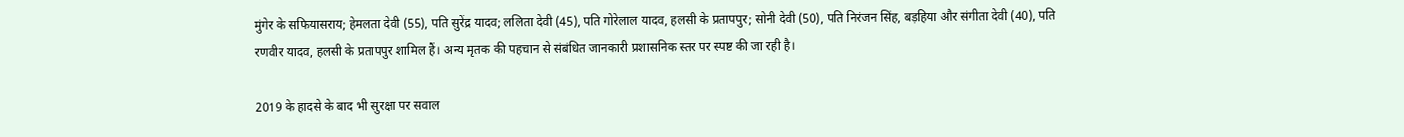मुंगेर के सफियासराय; हेमलता देवी (55), पति सुरेंद्र यादव; ललिता देवी (45), पति गोरेलाल यादव, हलसी के प्रतापपुर; सोनी देवी (50), पति निरंजन सिंह, बड़हिया और संगीता देवी (40), पति रणवीर यादव, हलसी के प्रतापपुर शामिल हैं। अन्य मृतक की पहचान से संबंधित जानकारी प्रशासनिक स्तर पर स्पष्ट की जा रही है।

2019 के हादसे के बाद भी सुरक्षा पर सवाल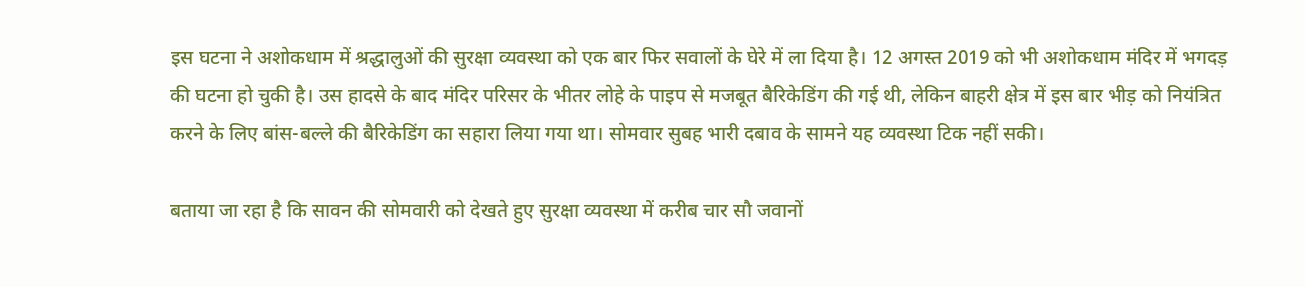इस घटना ने अशोकधाम में श्रद्धालुओं की सुरक्षा व्यवस्था को एक बार फिर सवालों के घेरे में ला दिया है। 12 अगस्त 2019 को भी अशोकधाम मंदिर में भगदड़ की घटना हो चुकी है। उस हादसे के बाद मंदिर परिसर के भीतर लोहे के पाइप से मजबूत बैरिकेडिंग की गई थी, लेकिन बाहरी क्षेत्र में इस बार भीड़ को नियंत्रित करने के लिए बांस-बल्ले की बैरिकेडिंग का सहारा लिया गया था। सोमवार सुबह भारी दबाव के सामने यह व्यवस्था टिक नहीं सकी।

बताया जा रहा है कि सावन की सोमवारी को देखते हुए सुरक्षा व्यवस्था में करीब चार सौ जवानों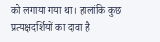को लगाया गया था। हालांकि कुछ प्रत्यक्षदर्शियों का दावा है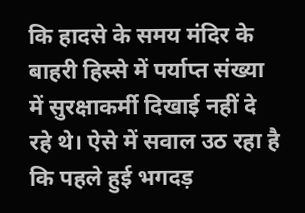कि हादसे के समय मंदिर के बाहरी हिस्से में पर्याप्त संख्या में सुरक्षाकर्मी दिखाई नहीं दे रहे थे। ऐसे में सवाल उठ रहा है कि पहले हुई भगदड़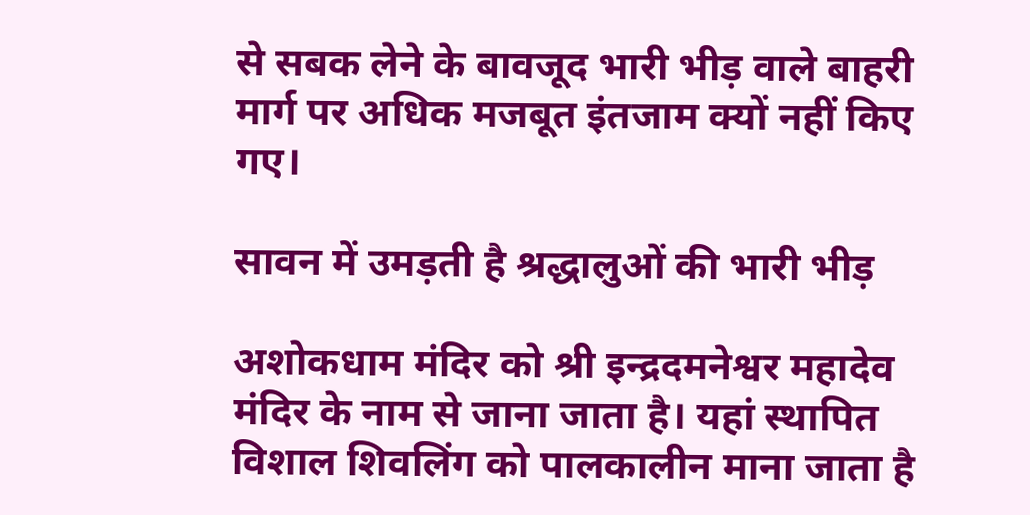से सबक लेने के बावजूद भारी भीड़ वाले बाहरी मार्ग पर अधिक मजबूत इंतजाम क्यों नहीं किए गए।

सावन में उमड़ती है श्रद्धालुओं की भारी भीड़

अशोकधाम मंदिर को श्री इन्द्रदमनेश्वर महादेव मंदिर के नाम से जाना जाता है। यहां स्थापित विशाल शिवलिंग को पालकालीन माना जाता है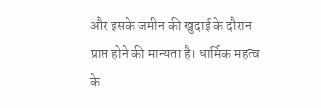और इसके जमीन की खुदाई के दौरान प्राप्त होने की मान्यता है। धार्मिक महत्व के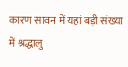कारण सावन में यहां बड़ी संख्या में श्रद्धालु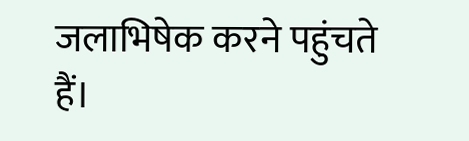जलाभिषेक करने पहुंचते हैं।